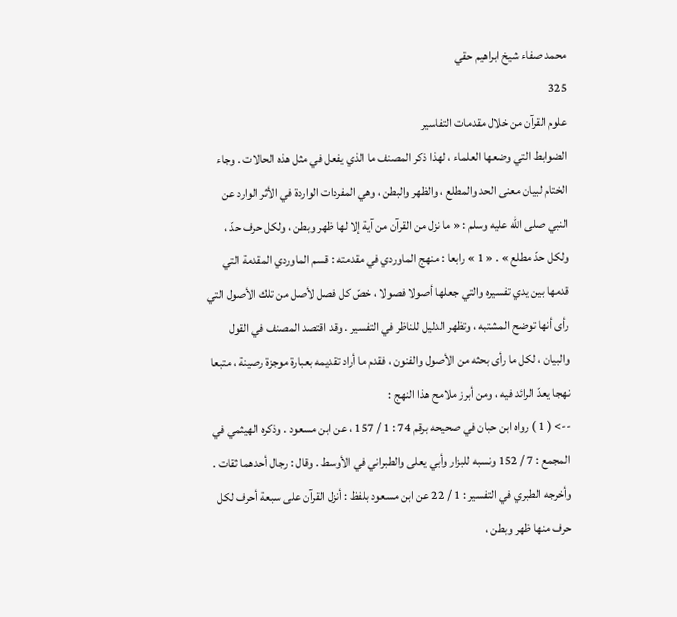محمد صفاء شيخ ابراهيم حقي
325
علوم القرآن من خلال مقدمات التفاسير
الضوابط التي وضعها العلماء ، لهذا ذكر المصنف ما الذي يفعل في مثل هذه الحالات . وجاء الختام لبيان معنى الحد والمطلع ، والظهر والبطن ، وهي المفردات الواردة في الأثر الوارد عن النبي صلى اللّه عليه وسلم : « ما نزل من القرآن من آية إلا لها ظهر وبطن ، ولكل حرف حدّ ، ولكل حدّ مطلع » . « 1 » رابعا : منهج الماوردي في مقدمته : قسم الماوردي المقدمة التي قدمها بين يدي تفسيره والتي جعلها أصولا فصولا ، خصّ كل فصل لأصل من تلك الأصول التي رأى أنها توضح المشتبه ، وتظهر الدليل للناظر في التفسير . وقد اقتصد المصنف في القول والبيان ، لكل ما رأى بحثه من الأصول والفنون ، فقدم ما أراد تقديمه بعبارة موجزة رصينة ، متبعا نهجا يعدّ الرائد فيه ، ومن أبرز ملامح هذا النهج :
--> ( 1 ) رواه ابن حبان في صحيحه برقم 74 : 1 / 157 ، عن ابن مسعود . وذكره الهيثمي في المجمع : 7 / 152 ونسبه للبزار وأبي يعلى والطبراني في الأوسط . وقال : رجال أحدهما ثقات . وأخرجه الطبري في التفسير : 1 / 22 عن ابن مسعود بلفظ : أنزل القرآن على سبعة أحرف لكل حرف منها ظهر وبطن ،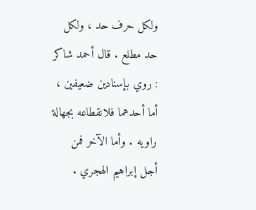ولكل حرف حد ، ولكل حد مطلع . قال أحمد شاكر : روي بإسنادين ضعيفين ، أما أحدهما فلانقطاعه بجهالة راويه . وأما الآخر فمن أجل إبراهيم الهجري .